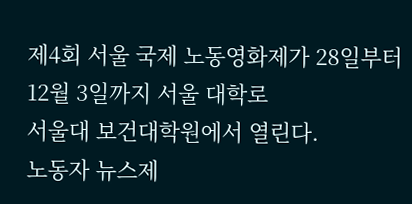제4회 서울 국제 노동영화제가 28일부터 12월 3일까지 서울 대학로
서울대 보건대학원에서 열린다.
노동자 뉴스제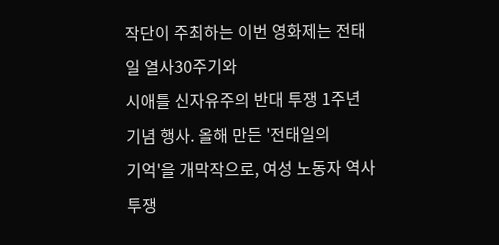작단이 주최하는 이번 영화제는 전태일 열사30주기와
시애틀 신자유주의 반대 투쟁 1주년 기념 행사. 올해 만든 '전태일의
기억'을 개막작으로, 여성 노동자 역사 투쟁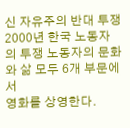신 자유주의 반대 투쟁
2000년 한국 노동자의 투쟁 노동자의 문화와 삶 모두 6개 부문에서
영화를 상영한다.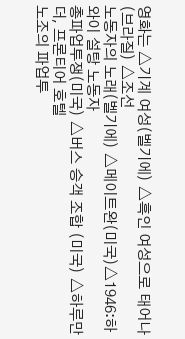영화는 △기계 여성(벨기에) △흑인 여성으로 태어나(브라질) △조선
노동자의 노래(벨기에) △메이트완(미국)△1946:하와이 설탕 노동자
총파업투쟁(미국) △버스 승객 조합 (미국) △하루만 더, 프론티어 호텔
노조의 파업투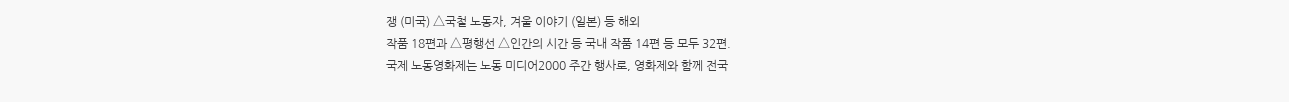쟁 (미국) △국철 노동자, 겨울 이야기 (일본) 등 해외
작품 18편과 △평행선 △인간의 시간 등 국내 작품 14편 등 모두 32편.
국제 노동영화제는 노동 미디어2000 주간 행사로, 영화제와 함께 전국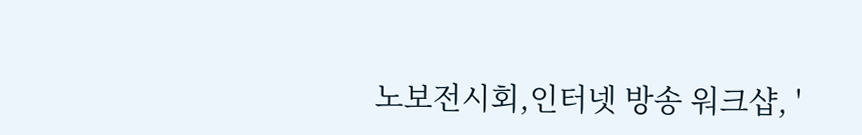노보전시회,인터넷 방송 워크샵, '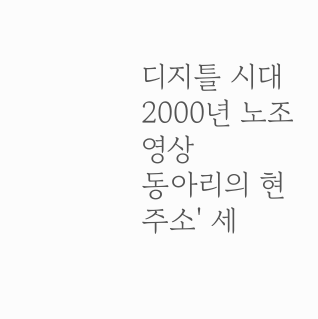디지틀 시대 2000년 노조 영상
동아리의 현주소' 세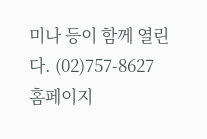미나 등이 함께 열린다. (02)757-8627 홈페이지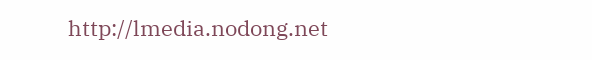http://lmedia.nodong.net